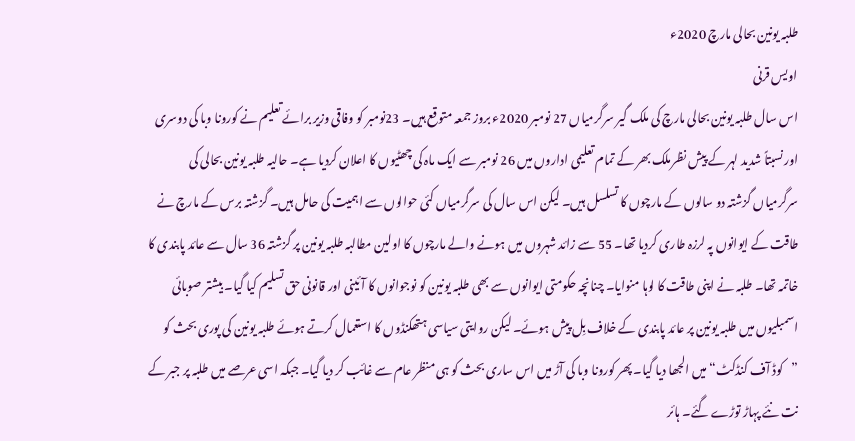طلبہ یونین بحالی مارچ 2020ء
اویس قرنی
اس سال طلبہ یونین بحالی مارچ کی ملک گیر سرگرمیاں 27 نومبر 2020ء بروز جمعہ متوقع ہیں۔ 23نومبر کو وفاقی وزیر برائے تعلیم نے کورونا وبا کی دوسری اور نسبتاً شدید لہر کے پیش نظرملک بھر کے تمام تعلیمی اداروں میں 26 نومبر سے ایک ماہ کی چھٹیوں کا اعلان کردیا ہے۔ حالیہ طلبہ یونین بحالی کی سرگرمیاں گزشتہ دو سالوں کے مارچوں کا تسلسل ہیں۔ لیکن اس سال کی سرگرمیاں کئی حوالوں سے اہمیت کی حامل ہیں۔ گزشتہ برس کے مارچ نے طاقت کے ایوانوں پہ لرزہ طاری کردیا تھا۔ 55 سے زائد شہروں میں ہونے والے مارچوں کا اولین مطالبہ طلبہ یونین پر گزشتہ 36 سال سے عائد پابندی کا خاتمہ تھا۔ طلبہ نے اپنی طاقت کا لوہا منوایا۔ چنانچہ حکومتی ایوانوں سے بھی طلبہ یونین کو نوجوانوں کا آئینی اور قانونی حق تسلیم کیا گیا۔ بیشتر صوبائی اسمبلیوں میں طلبہ یونین پر عائد پابندی کے خلاف بِل پیش ہوئے۔ لیکن روایتی سیاسی ہتھکنڈوں کا استعمال کرتے ہوئے طلبہ یونین کی پوری بحث کو ”کوڈ آف کنڈکٹ“ میں الجھا دیا گیا۔ پھر کورونا وبا کی آڑ میں اس ساری بحث کو ہی منظر عام سے غائب کر دیا گیا۔ جبکہ اسی عرصے میں طلبہ پر جبر کے نت نئے پہاڑ توڑے گئے۔ ہائر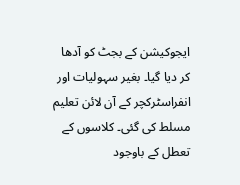ایجوکیشن کے بجٹ کو آدھا کر دیا گیا۔ بغیر سہولیات اور انفراسٹرکچر کے آن لائن تعلیم مسلط کی گئی۔ کلاسوں کے تعطل کے باوجود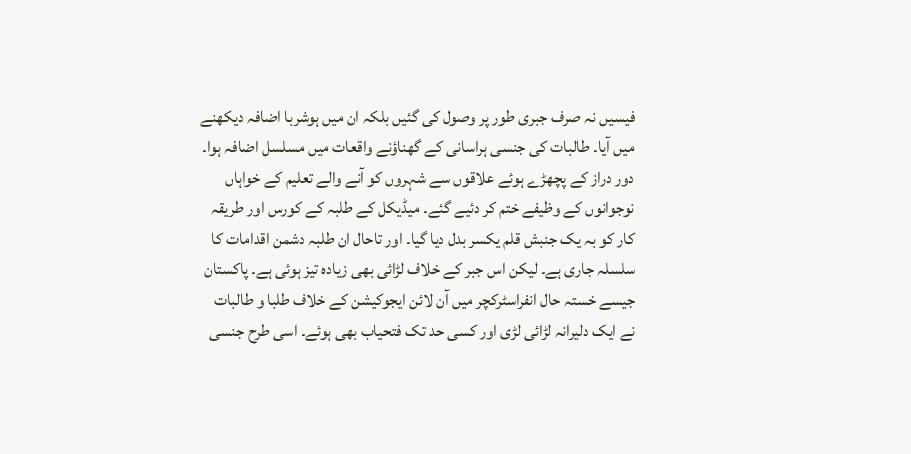فیسیں نہ صرف جبری طور پر وصول کی گئیں بلکہ ان میں ہوشربا اضافہ دیکھنے میں آیا۔ طالبات کی جنسی ہراسانی کے گھناؤنے واقعات میں مسلسل اضافہ ہوا۔ دور دراز کے پچھڑے ہوئے علاقوں سے شہروں کو آنے والے تعلیم کے خواہاں نوجوانوں کے وظیفے ختم کر دئیے گئے۔ میڈیکل کے طلبہ کے کورس اور طریقہ کار کو بہ یک جنبش قلم یکسر بدل دیا گیا۔ اور تاحال ان طلبہ دشمن اقدامات کا سلسلہ جاری ہے۔ لیکن اس جبر کے خلاف لڑائی بھی زیادہ تیز ہوئی ہے۔ پاکستان جیسے خستہ حال انفراسٹرکچر میں آن لائن ایجوکیشن کے خلاف طلبا و طالبات نے ایک دلیرانہ لڑائی لڑی اور کسی حد تک فتحیاب بھی ہوئے۔ اسی طرح جنسی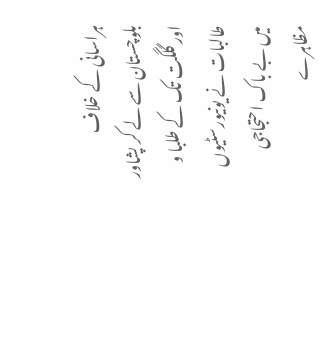ہراسانی کے خلاف بلوچستان سے لے کر پشاور اور گلگت تک کے طلبا و طالبات نے یونیورسٹیوں میں بے باک احتجاجی مظاہرے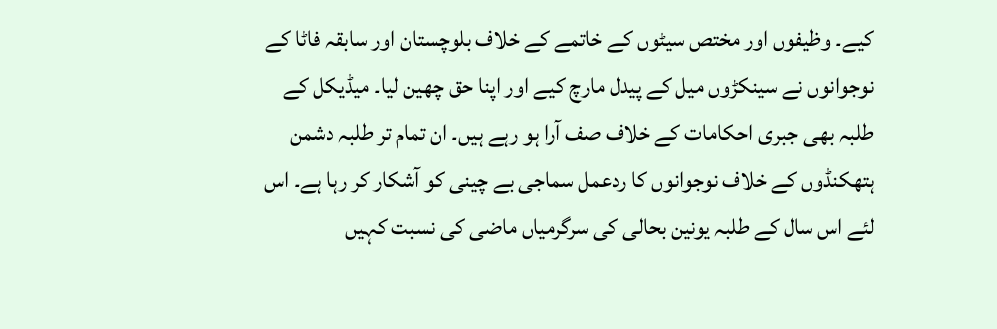کیے۔ وظیفوں اور مختص سیٹوں کے خاتمے کے خلاف بلوچستان اور سابقہ فاٹا کے نوجوانوں نے سینکڑوں میل کے پیدل مارچ کیے اور اپنا حق چھین لیا۔ میڈیکل کے طلبہ بھی جبری احکامات کے خلاف صف آرا ہو رہے ہیں۔ ان تمام تر طلبہ دشمن ہتھکنڈوں کے خلاف نوجوانوں کا ردعمل سماجی بے چینی کو آشکار کر رہا ہے۔ اس لئے اس سال کے طلبہ یونین بحالی کی سرگرمیاں ماضی کی نسبت کہیں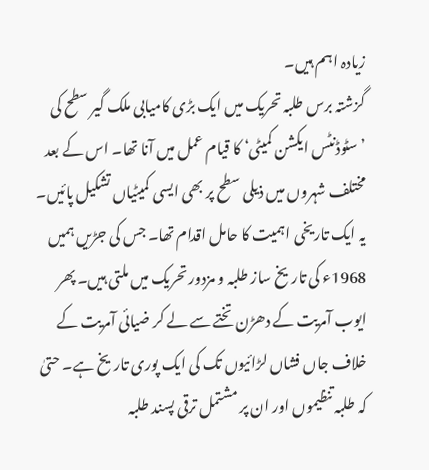زیادہ اہم ہیں۔
گزشتہ برس طلبہ تحریک میں ایک بڑی کامیابی ملک گیر سطح کی ’سٹوڈنٹس ایکشن کمیٹی‘ کا قیام عمل میں آنا تھا۔ اس کے بعد مختلف شہروں میں ذیلی سطح پر بھی ایسی کمیٹیاں تشکیل پائیں۔ یہ ایک تاریخی اہمیت کا حامل اقدام تھا۔ جس کی جڑیں ہمیں 1968ء کی تاریخ ساز طلبہ و مزدور تحریک میں ملتی ہیں۔ پھر ایوب آمریت کے دھڑن تختے سے لے کر ضیائی آمریت کے خلاف جاں فشاں لڑائیوں تک کی ایک پوری تاریخ ہے۔ حتیٰ کہ طلبہ تنظیموں اور ان پر مشتمل ترقی پسند طلبہ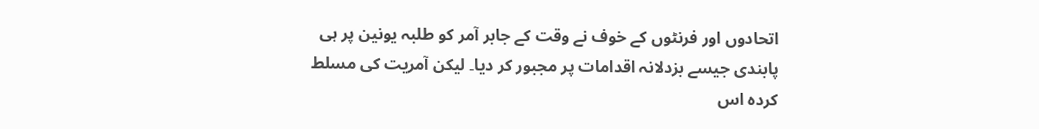اتحادوں اور فرنٹوں کے خوف نے وقت کے جابر آمر کو طلبہ یونین پر ہی پابندی جیسے بزدلانہ اقدامات پر مجبور کر دیا۔ لیکن آمریت کی مسلط کردہ اس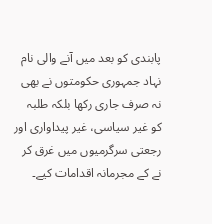پابندی کو بعد میں آنے والی نام نہاد جمہوری حکومتوں نے بھی نہ صرف جاری رکھا بلکہ طلبہ کو غیر سیاسی، غیر پیداواری اور رجعتی سرگرمیوں میں غرق کر نے کے مجرمانہ اقدامات کیے۔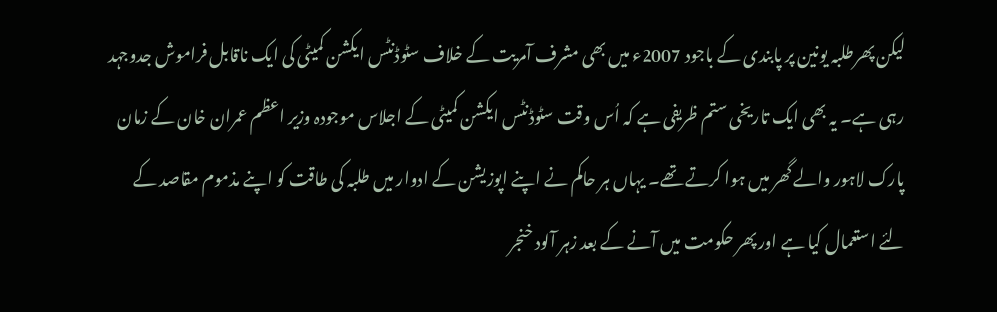لیکن پھرطلبہ یونین پر پابندی کے باجود 2007ء میں بھی مشرف آمریت کے خلاف سٹوڈنٹس ایکشن کمیٹی کی ایک ناقابل فراموش جدوجہد رہی ہے۔ یہ بھی ایک تاریخی ستم ظریفی ہے کہ اُس وقت سٹوڈنٹس ایکشن کمیٹی کے اجلاس موجودہ وزیر اعظم عمران خان کے زمان پارک لاہور والے گھر میں ہوا کرتے تھے۔ یہاں ہر حاکم نے اپنے اپوزیشن کے ادوار میں طلبہ کی طاقت کو اپنے مذموم مقاصد کے لئے استعمال کیا ہے اور پھر حکومت میں آنے کے بعد زہر آلود خنجر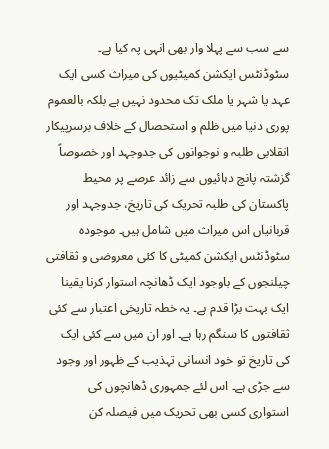سے سب سے پہلا وار بھی انہی پہ کیا ہے۔
سٹوڈنٹس ایکشن کمیٹیوں کی میراث کسی ایک عہد یا شہر یا ملک تک محدود نہیں ہے بلکہ بالعموم پوری دنیا میں ظلم و استحصال کے خلاف برسرپیکار انقلابی طلبہ و نوجوانوں کی جدوجہد اور خصوصاً گزشتہ پانچ دہائیوں سے زائد عرصے پر محیط پاکستان کی طلبہ تحریک کی تاریخ، جدوجہد اور قربانیاں اس میراث میں شامل ہیں۔ موجودہ سٹوڈنٹس ایکشن کمیٹی کا کئی معروضی و ثقافتی چیلنجوں کے باوجود ایک ڈھانچہ استوار کرنا یقینا ایک بہت بڑا قدم ہے۔ یہ خطہ تاریخی اعتبار سے کئی ثقافتوں کا سنگم رہا ہے۔ اور ان میں سے کئی ایک کی تاریخ تو خود انسانی تہذیب کے ظہور اور وجود سے جڑی ہے۔ اس لئے جمہوری ڈھانچوں کی استواری کسی بھی تحریک میں فیصلہ کن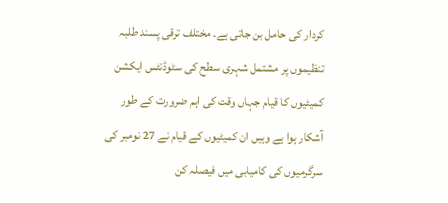کردار کی حامل بن جاتی ہے۔ مختلف ترقی پسند طلبہ تنظیموں پر مشتمل شہری سطح کی سٹوڈنٹس ایکشن کمیٹیوں کا قیام جہاں وقت کی اہم ضرورت کے طور آشکار ہوا ہے وہیں ان کمیٹیوں کے قیام نے 27 نومبر کی سرگرمیوں کی کامیابی میں فیصلہ کن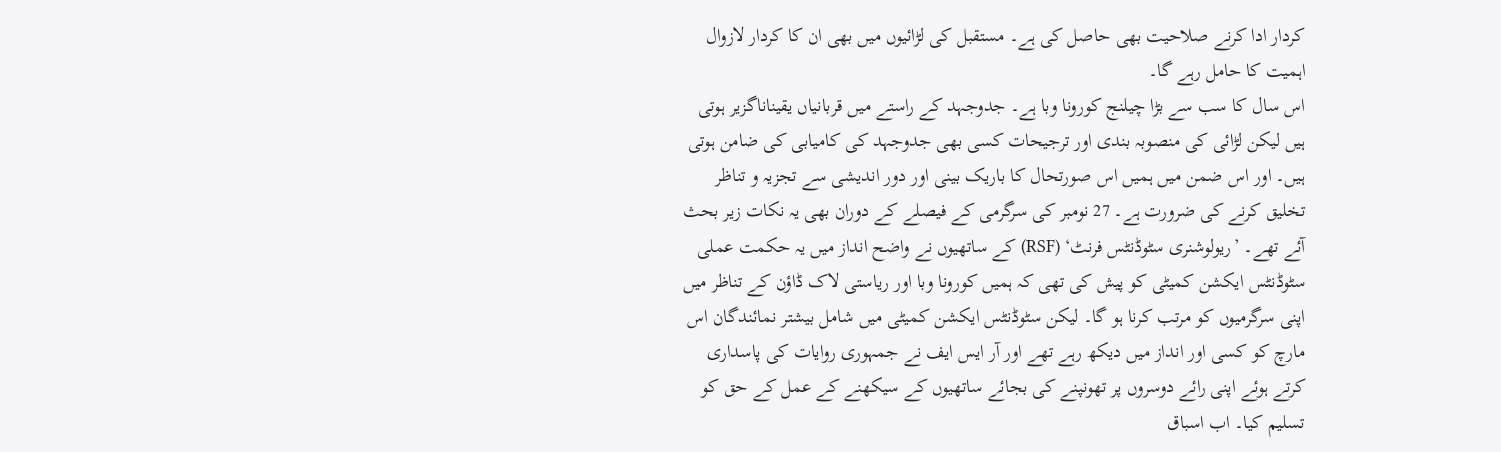کردار ادا کرنے صلاحیت بھی حاصل کی ہے۔ مستقبل کی لڑائیوں میں بھی ان کا کردار لازوال اہمیت کا حامل رہے گا۔
اس سال کا سب سے بڑا چیلنج کورونا وبا ہے۔ جدوجہد کے راستے میں قربانیاں یقیناناگزیر ہوتی ہیں لیکن لڑائی کی منصوبہ بندی اور ترجیحات کسی بھی جدوجہد کی کامیابی کی ضامن ہوتی ہیں۔ اور اس ضمن میں ہمیں اس صورتحال کا باریک بینی اور دور اندیشی سے تجزیہ و تناظر تخلیق کرنے کی ضرورت ہے۔ 27 نومبر کی سرگرمی کے فیصلے کے دوران بھی یہ نکات زیر بحث آئے تھے۔ ’ریولوشنری سٹوڈنٹس فرنٹ‘ (RSF) کے ساتھیوں نے واضح انداز میں یہ حکمت عملی سٹوڈنٹس ایکشن کمیٹی کو پیش کی تھی کہ ہمیں کورونا وبا اور ریاستی لاک ڈاؤن کے تناظر میں اپنی سرگرمیوں کو مرتب کرنا ہو گا۔ لیکن سٹوڈنٹس ایکشن کمیٹی میں شامل بیشتر نمائندگان اس مارچ کو کسی اور انداز میں دیکھ رہے تھے اور آر ایس ایف نے جمہوری روایات کی پاسداری کرتے ہوئے اپنی رائے دوسروں پر تھونپنے کی بجائے ساتھیوں کے سیکھنے کے عمل کے حق کو تسلیم کیا۔ اب اسباق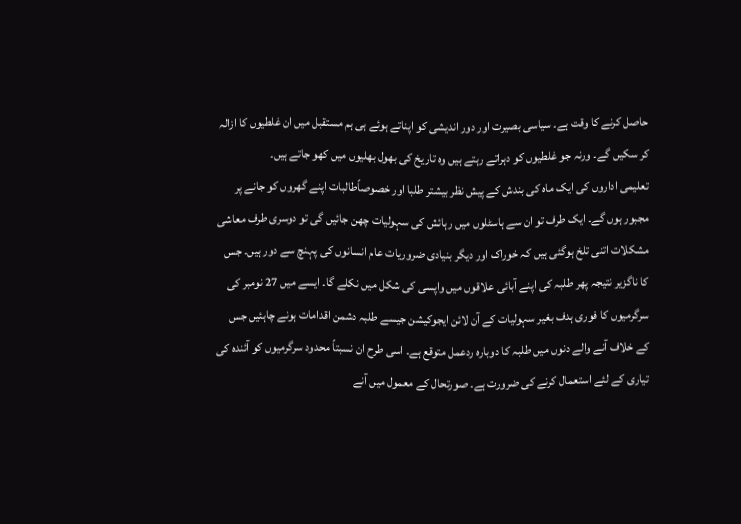حاصل کرنے کا وقت ہے۔ سیاسی بصیرت اور دور اندیشی کو اپناتے ہوئے ہی ہم مستقبل میں ان غلطیوں کا ازالہ کر سکیں گے۔ ورنہ جو غلطیوں کو دہراتے رہتے ہیں وہ تاریخ کی بھول بھلیوں میں کھو جاتے ہیں۔
تعلیمی اداروں کی ایک ماہ کی بندش کے پیش نظر بیشتر طلبا اور خصوصاًطالبات اپنے گھروں کو جانے پر مجبور ہوں گے۔ ایک طرف تو ان سے ہاسٹلوں میں رہائش کی سہولیات چھن جائیں گی تو دوسری طرف معاشی مشکلات اتنی تلخ ہوگئی ہیں کہ خوراک اور دیگر بنیادی ضروریات عام انسانوں کی پہنچ سے دور ہیں۔ جس کا ناگزیر نتیجہ پھر طلبہ کی اپنے آبائی علاقوں میں واپسی کی شکل میں نکلے گا۔ ایسے میں 27 نومبر کی سرگرمیوں کا فوری ہدف بغیر سہولیات کے آن لائن ایجوکیشن جیسے طلبہ دشمن اقدامات ہونے چاہئیں جس کے خلاف آنے والے دنوں میں طلبہ کا دوبارہ ردعمل متوقع ہے۔ اسی طرح ان نسبتاً محدود سرگرمیوں کو آئندہ کی تیاری کے لئے استعمال کرنے کی ضرورت ہے۔ صورتحال کے معمول میں آنے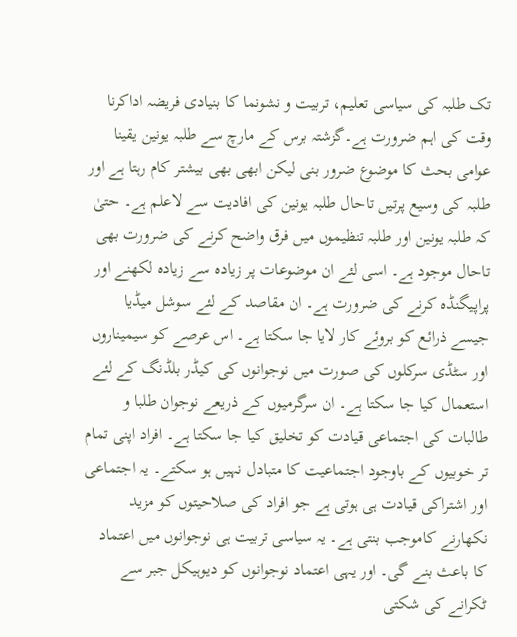تک طلبہ کی سیاسی تعلیم، تربیت و نشونما کا بنیادی فریضہ اداکرنا وقت کی اہم ضرورت ہے۔گزشتہ برس کے مارچ سے طلبہ یونین یقینا عوامی بحث کا موضوع ضرور بنی لیکن ابھی بھی بیشتر کام رہتا ہے اور طلبہ کی وسیع پرتیں تاحال طلبہ یونین کی افادیت سے لاعلم ہے۔ حتیٰ کہ طلبہ یونین اور طلبہ تنظیموں میں فرق واضح کرنے کی ضرورت بھی تاحال موجود ہے۔ اسی لئے ان موضوعات پر زیادہ سے زیادہ لکھنے اور پراپیگنڈہ کرنے کی ضرورت ہے۔ ان مقاصد کے لئے سوشل میڈیا جیسے ذرائع کو بروئے کار لایا جا سکتا ہے۔ اس عرصے کو سیمیناروں اور سٹڈی سرکلوں کی صورت میں نوجوانوں کی کیڈر بلڈنگ کے لئے استعمال کیا جا سکتا ہے۔ ان سرگرمیوں کے ذریعے نوجوان طلبا و طالبات کی اجتماعی قیادت کو تخلیق کیا جا سکتا ہے۔ افراد اپنی تمام تر خوبیوں کے باوجود اجتماعیت کا متبادل نہیں ہو سکتے۔ یہ اجتماعی اور اشتراکی قیادت ہی ہوتی ہے جو افراد کی صلاحیتوں کو مزید نکھارنے کاموجب بنتی ہے۔ یہ سیاسی تربیت ہی نوجوانوں میں اعتماد کا باعث بنے گی۔ اور یہی اعتماد نوجوانوں کو دیوہیکل جبر سے ٹکرانے کی شکتی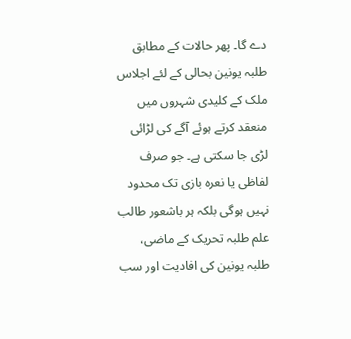دے گا۔ پھر حالات کے مطابق طلبہ یونین بحالی کے لئے اجلاس ملک کے کلیدی شہروں میں منعقد کرتے ہوئے آگے کی لڑائی لڑی جا سکتی ہے۔ جو صرف لفاظی یا نعرہ بازی تک محدود نہیں ہوگی بلکہ ہر باشعور طالب علم طلبہ تحریک کے ماضی، طلبہ یونین کی افادیت اور سب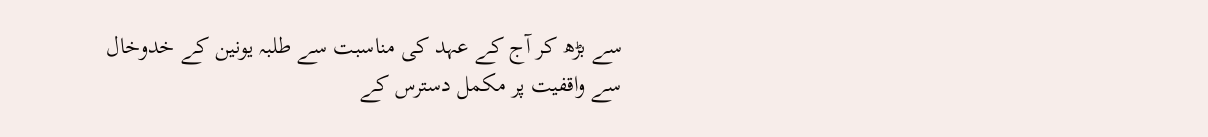سے بڑھ کر آج کے عہد کی مناسبت سے طلبہ یونین کے خدوخال سے واقفیت پر مکمل دسترس کے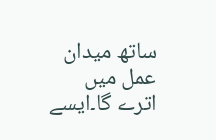ساتھ میدان عمل میں اترے گا۔ایسے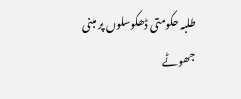طلبہ حکومتی ڈھکوسلوں پر مبنی جھوٹے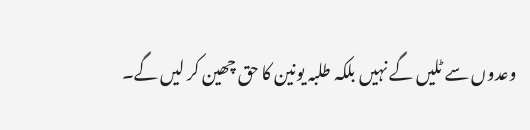وعدوں سے ٹلیں گے نہیں بلکہ طلبہ یونین کا حق چھین کر لیں گے۔